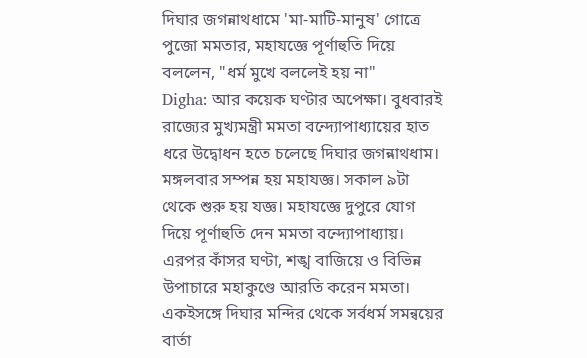দিঘার জগন্নাথধামে 'মা-মাটি-মানুষ' গোত্রে পুজো মমতার, মহাযজ্ঞে পূর্ণাহুতি দিয়ে বললেন, "ধর্ম মুখে বললেই হয় না"
Digha: আর কয়েক ঘণ্টার অপেক্ষা। বুধবারই রাজ্যের মুখ্যমন্ত্রী মমতা বন্দ্যোপাধ্যায়ের হাত ধরে উদ্বোধন হতে চলেছে দিঘার জগন্নাথধাম। মঙ্গলবার সম্পন্ন হয় মহাযজ্ঞ। সকাল ৯টা থেকে শুরু হয় যজ্ঞ। মহাযজ্ঞে দুপুরে যোগ দিয়ে পূর্ণাহুতি দেন মমতা বন্দ্যোপাধ্যায়। এরপর কাঁসর ঘণ্টা, শঙ্খ বাজিয়ে ও বিভিন্ন উপাচারে মহাকুণ্ডে আরতি করেন মমতা। একইসঙ্গে দিঘার মন্দির থেকে সর্বধর্ম সমন্বয়ের বার্তা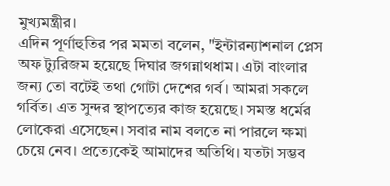মুখ্যমন্ত্রীর।
এদিন পূর্ণাহুতির পর মমতা বলেন, "ইন্টারন্যাশনাল প্লেস অফ ট্যুরিজম হয়েছে দিঘার জগন্নাথধাম। এটা বাংলার জন্য তো বটেই তথা গোটা দেশের গর্ব। আমরা সকলে গর্বিত। এত সুন্দর স্থাপত্যের কাজ হয়েছে। সমস্ত ধর্মের লোকেরা এসেছেন। সবার নাম বলতে না পারলে ক্ষমা চেয়ে নেব। প্রত্যেকেই আমাদের অতিথি। যতটা সম্ভব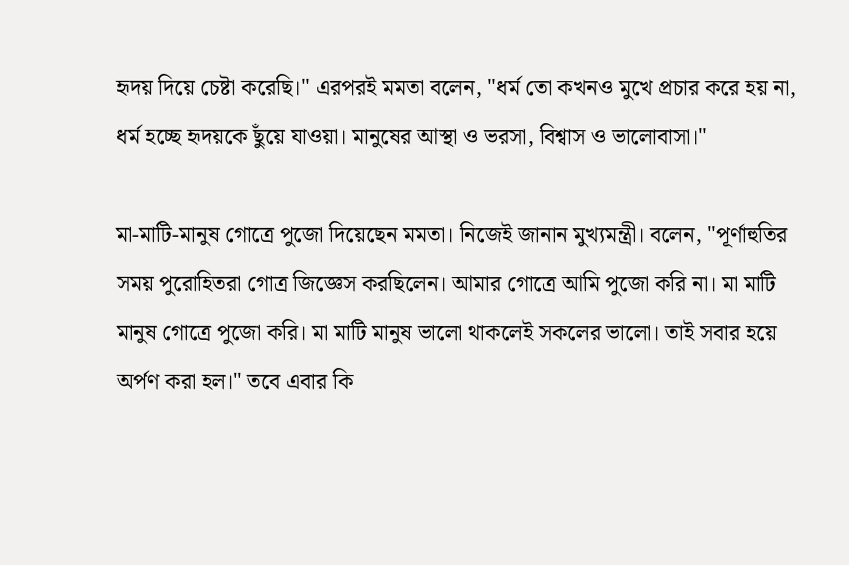হৃদয় দিয়ে চেষ্টা করেছি।" এরপরই মমতা বলেন, "ধর্ম তো কখনও মুখে প্রচার করে হয় না, ধর্ম হচ্ছে হৃদয়কে ছুঁয়ে যাওয়া। মানুষের আস্থা ও ভরসা, বিশ্বাস ও ভালোবাসা।"

মা-মাটি-মানুষ গোত্রে পুজো দিয়েছেন মমতা। নিজেই জানান মুখ্যমন্ত্রী। বলেন, "পূর্ণাহুতির সময় পুরোহিতরা গোত্র জিজ্ঞেস করছিলেন। আমার গোত্রে আমি পুজো করি না। মা মাটি মানুষ গোত্রে পুজো করি। মা মাটি মানুষ ভালো থাকলেই সকলের ভালো। তাই সবার হয়ে অর্পণ করা হল।" তবে এবার কি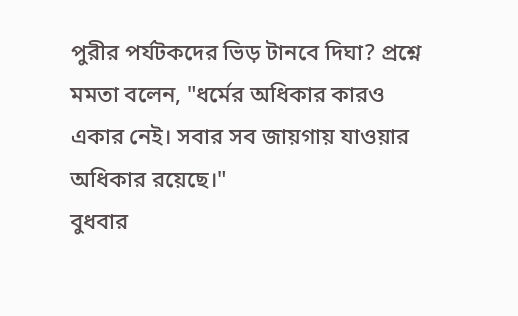পুরীর পর্যটকদের ভিড় টানবে দিঘা? প্রশ্নে মমতা বলেন, "ধর্মের অধিকার কারও একার নেই। সবার সব জায়গায় যাওয়ার অধিকার রয়েছে।"
বুধবার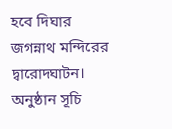হবে দিঘার জগন্নাথ মন্দিরের দ্বারোদ্ঘাটন। অনুষ্ঠান সূচি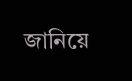জানিয়ে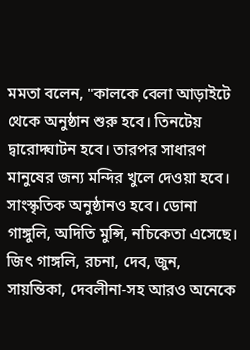মমতা বলেন, "কালকে বেলা আড়াইটে থেকে অনুষ্ঠান শুরু হবে। তিনটেয় দ্বারোদ্ঘাটন হবে। তারপর সাধারণ মানুষের জন্য মন্দির খুলে দেওয়া হবে। সাংস্কৃতিক অনুষ্ঠানও হবে। ডোনা গাঙ্গুলি, অদিতি মুন্সি, নচিকেতা এসেছে। জিৎ গাঙ্গলি, রচনা, দেব, জুন, সায়ন্তিকা, দেবলীনা-সহ আরও অনেকে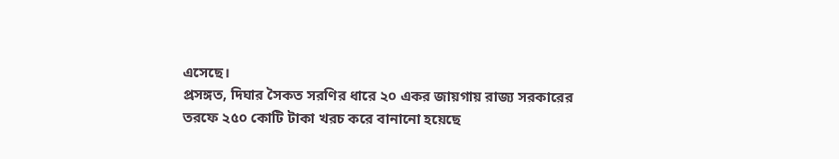এসেছে।
প্রসঙ্গত, দিঘার সৈকত সরণির ধারে ২০ একর জায়গায় রাজ্য সরকারের তরফে ২৫০ কোটি টাকা খরচ করে বানানো হয়েছে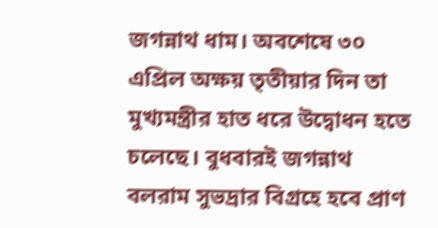জগন্নাথ ধাম। অবশেষে ৩০ এপ্রিল অক্ষয় তৃতীয়ার দিন তা মুখ্যমন্ত্রীর হাত ধরে উদ্বোধন হতে চলেছে। বুধবারই জগন্নাথ বলরাম সুভদ্রার বিগ্রহে হবে প্রাণ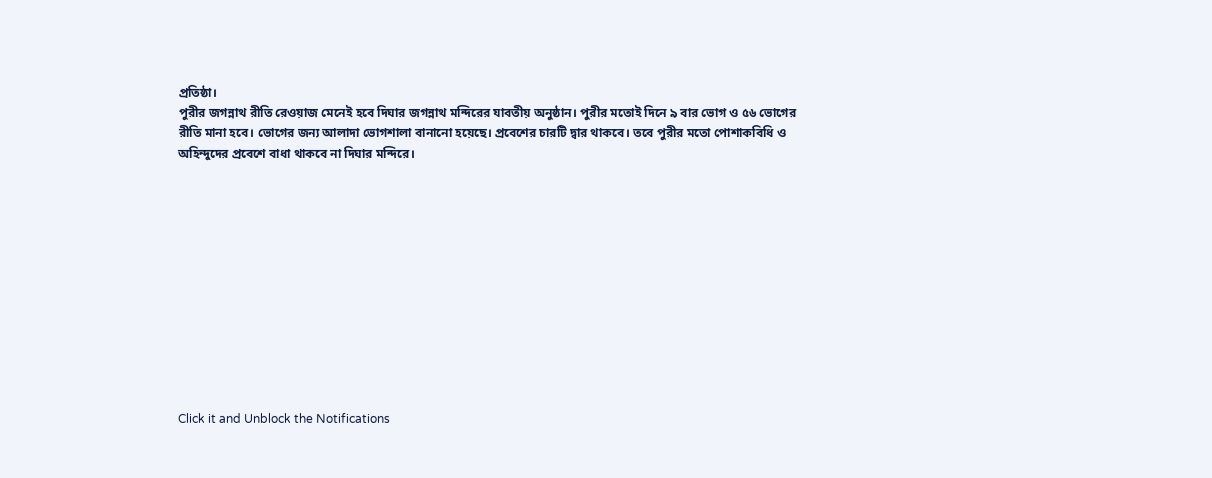প্রতিষ্ঠা।
পুরীর জগন্নাথ রীতি রেওয়াজ মেনেই হবে দিঘার জগন্নাথ মন্দিরের যাবতীয় অনুষ্ঠান। পুরীর মতোই দিনে ৯ বার ভোগ ও ৫৬ ভোগের রীতি মানা হবে। ভোগের জন্য আলাদা ভোগশালা বানানো হয়েছে। প্রবেশের চারটি দ্বার থাকবে। তবে পুরীর মতো পোশাকবিধি ও অহিন্দুদের প্রবেশে বাধা থাকবে না দিঘার মন্দিরে।












Click it and Unblock the Notifications